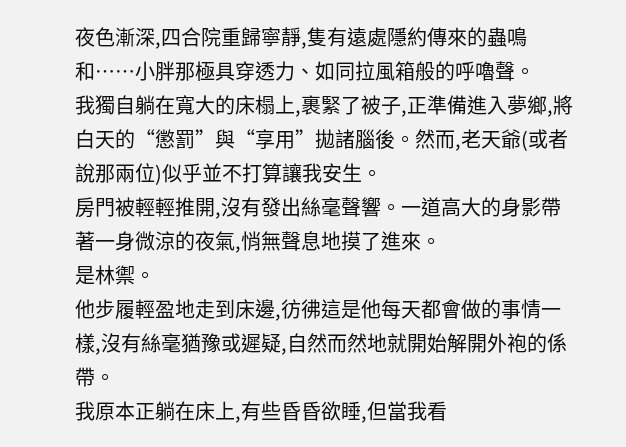夜色漸深,四合院重歸寧靜,隻有遠處隱約傳來的蟲鳴和……小胖那極具穿透力、如同拉風箱般的呼嚕聲。
我獨自躺在寬大的床榻上,裹緊了被子,正準備進入夢鄉,將白天的“懲罰”與“享用”拋諸腦後。然而,老天爺(或者說那兩位)似乎並不打算讓我安生。
房門被輕輕推開,沒有發出絲毫聲響。一道高大的身影帶著一身微涼的夜氣,悄無聲息地摸了進來。
是林禦。
他步履輕盈地走到床邊,彷彿這是他每天都會做的事情一樣,沒有絲毫猶豫或遲疑,自然而然地就開始解開外袍的係帶。
我原本正躺在床上,有些昏昏欲睡,但當我看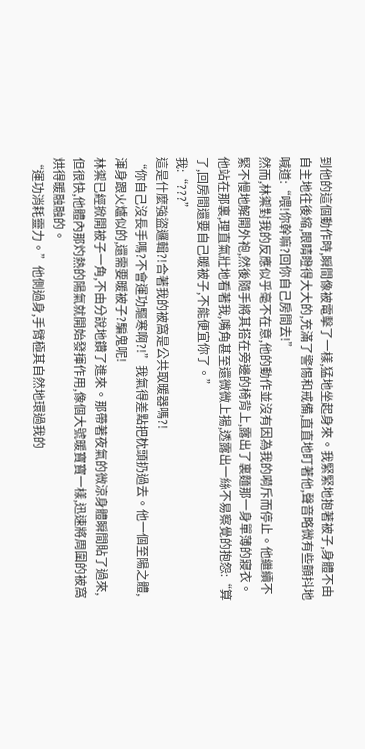到他的這個動作時,瞬間像被電擊了一樣,猛地坐起身來。我緊緊地抱著被子,身體不由自主地往後縮,眼睛瞪得大大的,充滿了警惕和戒備,直直地盯著他,聲音略微有些顫抖地喊道:“喂!你幹嘛?回你自己房間去!”
然而,林禦對我的反應似乎毫不在意,他的動作並沒有因為我的嗬斥而停止。他繼續不緊不慢地解開外袍,然後隨手將其搭在旁邊的椅背上,露出了裏麵那一身單薄的寢衣。他站在那裏,理直氣壯地看著我,嘴角甚至還微微上揚,透露出一絲不易察覺的抱怨:“算了,回房間還要自己暖被子,不能便宜你了。”
我:“???”
這是什麼強盜邏輯?!合著我的被窩是公共取暖器嗎?!
“你自己沒長手嗎?不會運功驅寒啊?!”我氣得差點把枕頭扔過去。他一個至陽之體,渾身跟火爐似的,還需要暖被子?騙鬼呢!
林禦已經掀開被子一角,不由分說地鑽了進來。那帶著夜氣的微涼身體瞬間貼了過來,但很快,他體內那灼熱的陽氣就開始發揮作用,像個大號暖寶寶一樣,迅速將周圍的被窩烘得暖融融的。
“運功消耗靈力。”他側過身,手臂極其自然地環過我的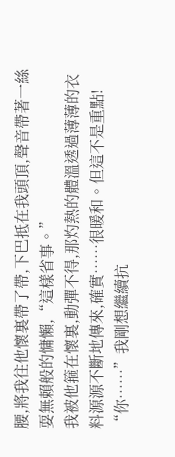腰,將我往他懷裏帶了帶,下巴抵在我頭頂,聲音帶著一絲耍無賴般的慵懶,“這樣省事。”
我被他箍在懷裏,動彈不得,那灼熱的體溫透過薄薄的衣料源源不斷地傳來,確實……很暖和。但這不是重點!
“你……”我剛想繼續抗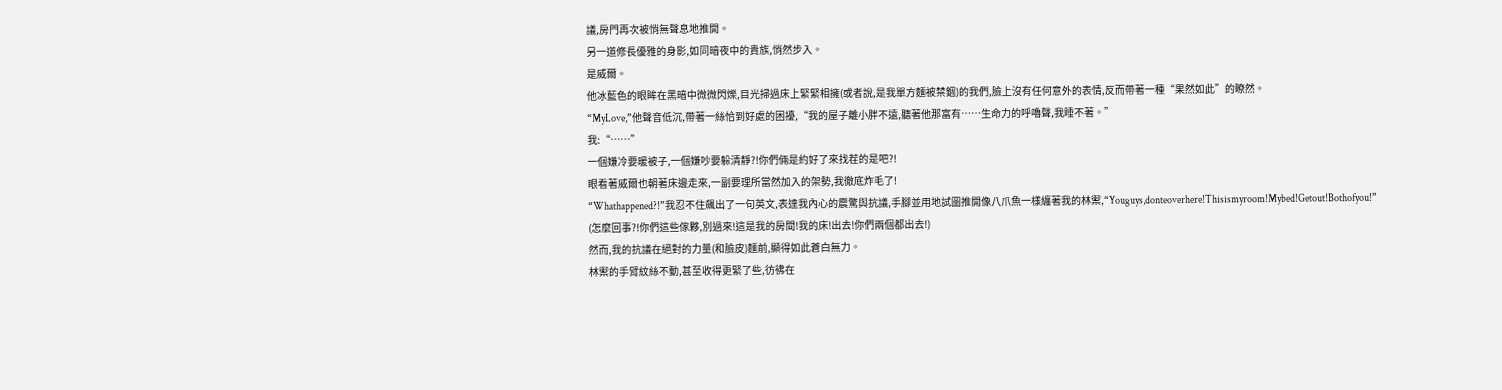議,房門再次被悄無聲息地推開。
另一道修長優雅的身影,如同暗夜中的貴族,悄然步入。
是威爾。
他冰藍色的眼眸在黑暗中微微閃爍,目光掃過床上緊緊相擁(或者說,是我單方麵被禁錮)的我們,臉上沒有任何意外的表情,反而帶著一種“果然如此”的瞭然。
“MyLove,”他聲音低沉,帶著一絲恰到好處的困擾,“我的屋子離小胖不遠,聽著他那富有……生命力的呼嚕聲,我睡不著。”
我:“……”
一個嫌冷要暖被子,一個嫌吵要躲清靜?!你們倆是約好了來找茬的是吧?!
眼看著威爾也朝著床邊走來,一副要理所當然加入的架勢,我徹底炸毛了!
“Whathappened?!”我忍不住飆出了一句英文,表達我內心的震驚與抗議,手腳並用地試圖推開像八爪魚一樣纏著我的林禦,“Youguys,donteoverhere!Thisismyroom!Mybed!Getout!Bothofyou!”
(怎麼回事?!你們這些傢夥,別過來!這是我的房間!我的床!出去!你們兩個都出去!)
然而,我的抗議在絕對的力量(和臉皮)麵前,顯得如此蒼白無力。
林禦的手臂紋絲不動,甚至收得更緊了些,彷彿在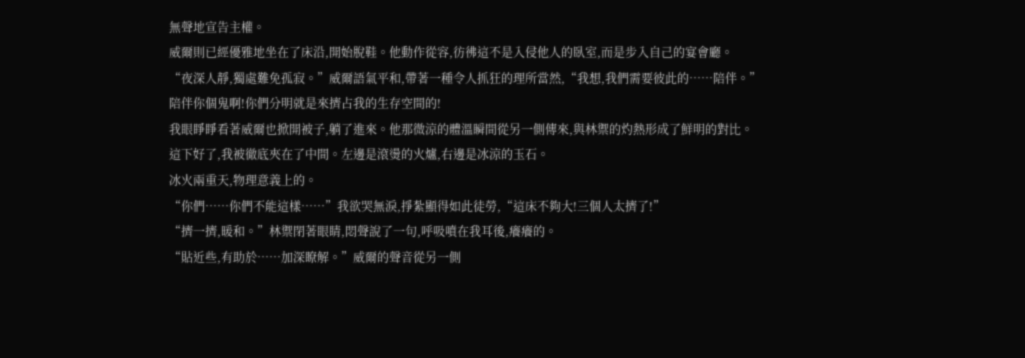無聲地宣告主權。
威爾則已經優雅地坐在了床沿,開始脫鞋。他動作從容,彷彿這不是入侵他人的臥室,而是步入自己的宴會廳。
“夜深人靜,獨處難免孤寂。”威爾語氣平和,帶著一種令人抓狂的理所當然,“我想,我們需要彼此的……陪伴。”
陪伴你個鬼啊!你們分明就是來擠占我的生存空間的!
我眼睜睜看著威爾也掀開被子,躺了進來。他那微涼的體溫瞬間從另一側傳來,與林禦的灼熱形成了鮮明的對比。
這下好了,我被徹底夾在了中間。左邊是滾燙的火爐,右邊是冰涼的玉石。
冰火兩重天,物理意義上的。
“你們……你們不能這樣……”我欲哭無淚,掙紮顯得如此徒勞,“這床不夠大!三個人太擠了!”
“擠一擠,暖和。”林禦閉著眼睛,悶聲說了一句,呼吸噴在我耳後,癢癢的。
“貼近些,有助於……加深瞭解。”威爾的聲音從另一側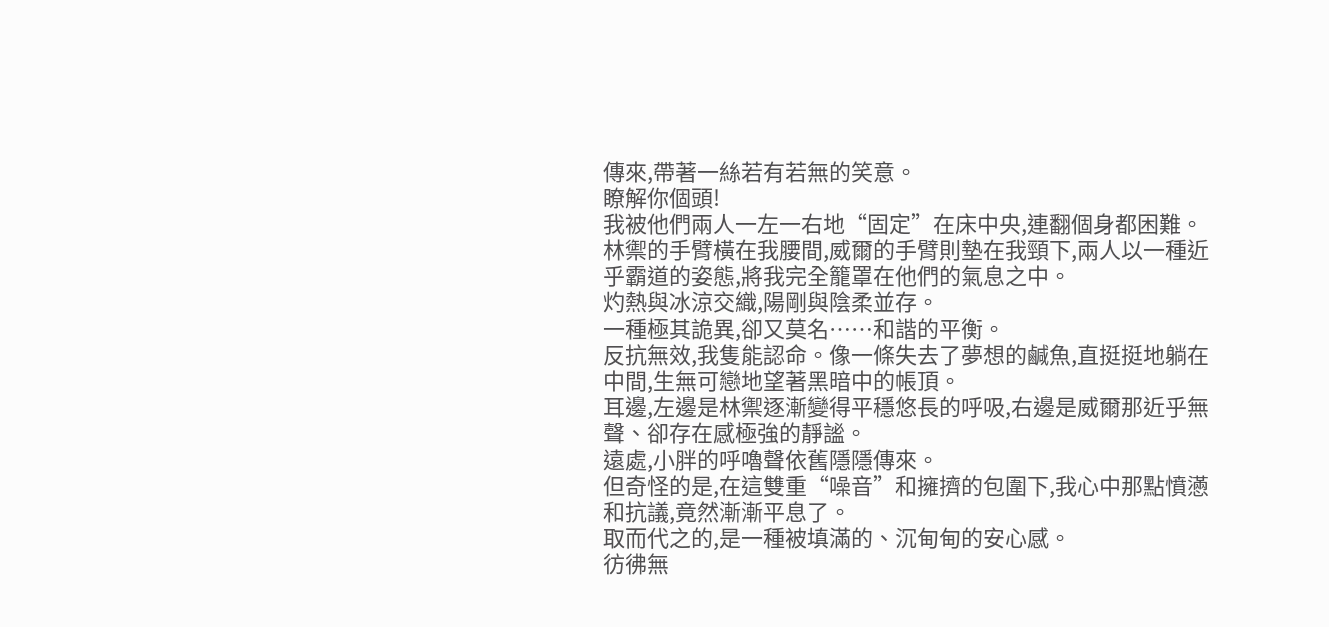傳來,帶著一絲若有若無的笑意。
瞭解你個頭!
我被他們兩人一左一右地“固定”在床中央,連翻個身都困難。林禦的手臂橫在我腰間,威爾的手臂則墊在我頸下,兩人以一種近乎霸道的姿態,將我完全籠罩在他們的氣息之中。
灼熱與冰涼交織,陽剛與陰柔並存。
一種極其詭異,卻又莫名……和諧的平衡。
反抗無效,我隻能認命。像一條失去了夢想的鹹魚,直挺挺地躺在中間,生無可戀地望著黑暗中的帳頂。
耳邊,左邊是林禦逐漸變得平穩悠長的呼吸,右邊是威爾那近乎無聲、卻存在感極強的靜謐。
遠處,小胖的呼嚕聲依舊隱隱傳來。
但奇怪的是,在這雙重“噪音”和擁擠的包圍下,我心中那點憤懣和抗議,竟然漸漸平息了。
取而代之的,是一種被填滿的、沉甸甸的安心感。
彷彿無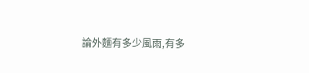論外麵有多少風雨,有多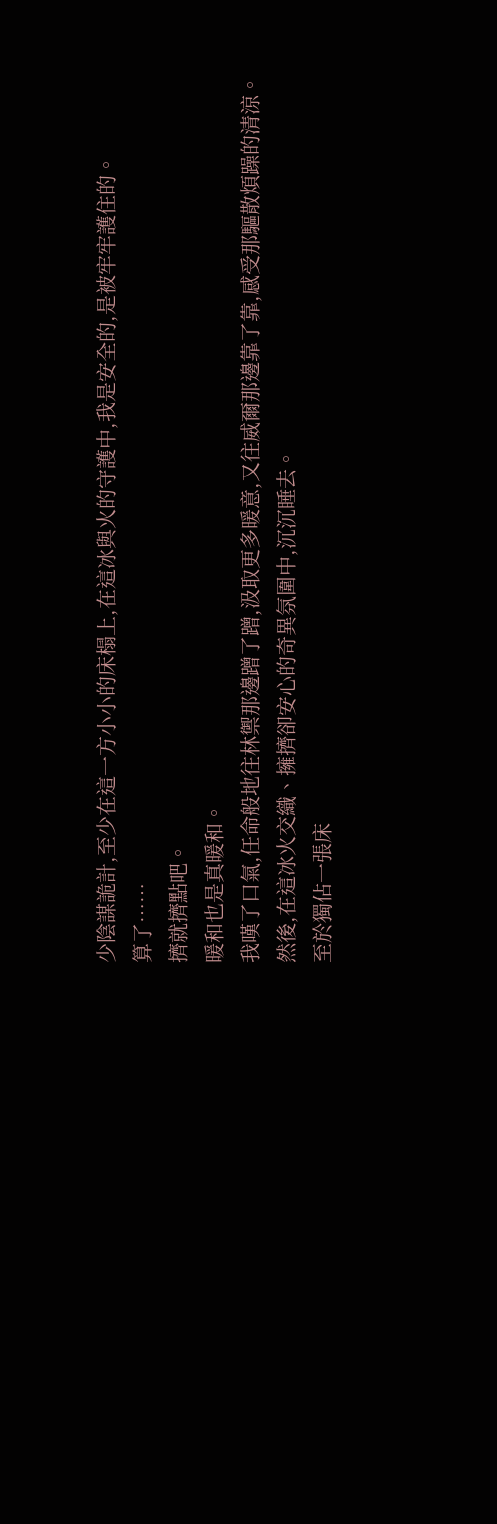少陰謀詭計,至少在這一方小小的床榻上,在這冰與火的守護中,我是安全的,是被牢牢護住的。
算了……
擠就擠點吧。
暖和也是真暖和。
我嘆了口氣,任命般地往林禦那邊蹭了蹭,汲取更多暖意,又往威爾那邊靠了靠,感受那驅散煩躁的清涼。
然後,在這冰火交織、擁擠卻安心的奇異氛圍中,沉沉睡去。
至於獨佔一張床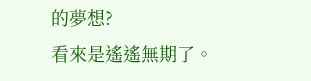的夢想?
看來是遙遙無期了。